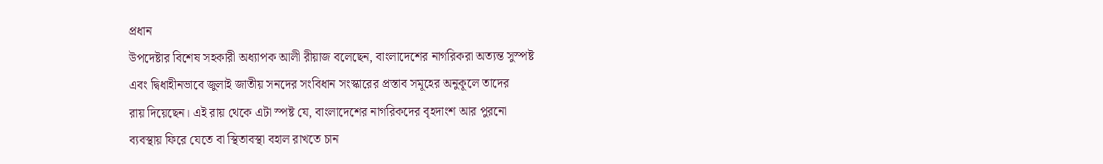প্রধান
উপদেষ্টার বিশেষ সহকারী অধ্যাপক আলী রীয়াজ বলেছেন, বাংলাদেশের নাগরিকরা অত্যন্ত সুস্পষ্ট
এবং দ্বিধাহীনভাবে জুলাই জাতীয় সনদের সংবিধান সংস্কারের প্রস্তাব সমূহের অনুকূলে তাদের
রায় দিয়েছেন। এই রায় থেকে এটা স্পষ্ট যে, বাংলাদেশের নাগরিকদের বৃহদাংশ আর পুরনো
ব্যবস্থায় ফিরে যেতে বা স্থিতাবস্থা বহাল রাখতে চান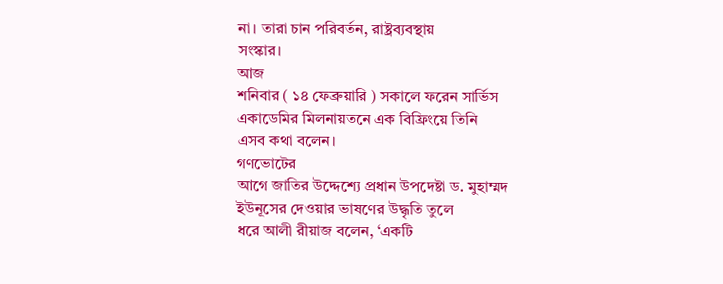না। তারা চান পরিবর্তন, রাষ্ট্রব্যবস্থায়
সংস্কার।
আজ
শনিবার ( ১৪ ফেব্রুয়ারি ) সকালে ফরেন সার্ভিস একাডেমির মিলনায়তনে এক বিফ্রিংয়ে তিনি
এসব কথা বলেন।
গণভোটের
আগে জাতির উদ্দেশ্যে প্রধান উপদেষ্টা ড. মুহাম্মদ ইউনূসের দেওয়ার ভাষণের উদ্ধৃতি তুলে
ধরে আলী রীয়াজ বলেন, ‘একটি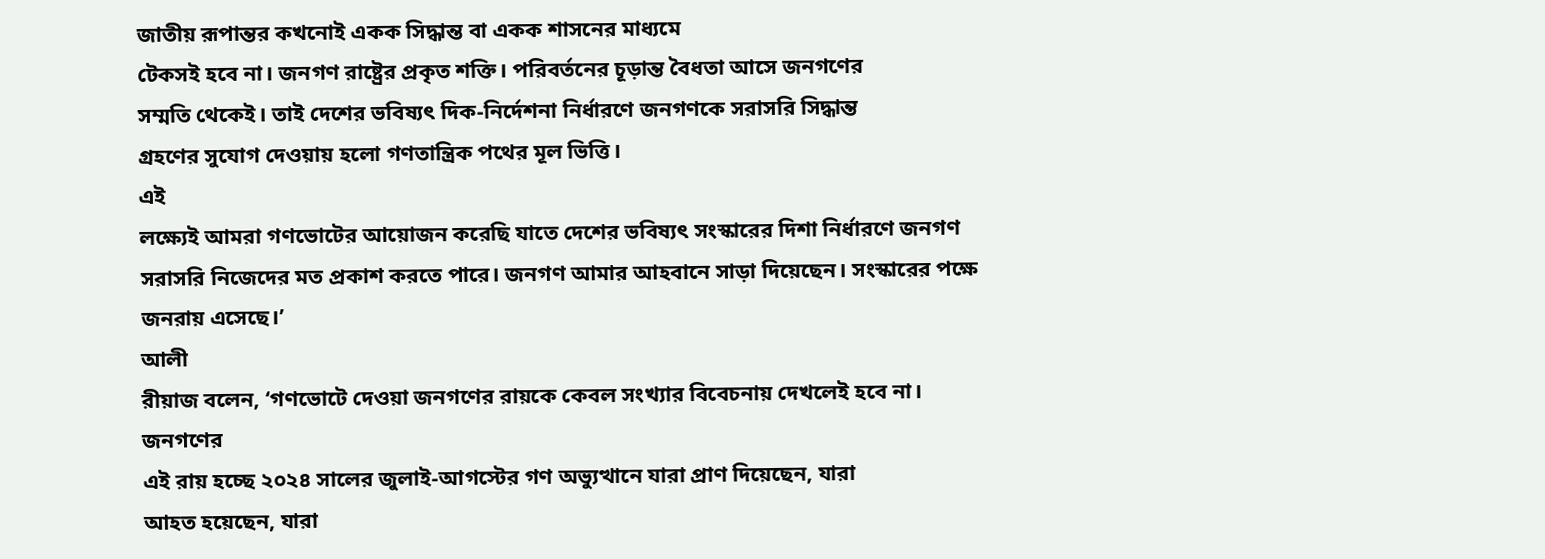জাতীয় রূপান্তর কখনোই একক সিদ্ধান্ত বা একক শাসনের মাধ্যমে
টেকসই হবে না। জনগণ রাষ্ট্রের প্রকৃত শক্তি। পরিবর্তনের চূড়ান্ত বৈধতা আসে জনগণের
সম্মতি থেকেই। তাই দেশের ভবিষ্যৎ দিক-নির্দেশনা নির্ধারণে জনগণকে সরাসরি সিদ্ধান্ত
গ্রহণের সুযোগ দেওয়ায় হলো গণতান্ত্রিক পথের মূল ভিত্তি।
এই
লক্ষ্যেই আমরা গণভোটের আয়োজন করেছি যাতে দেশের ভবিষ্যৎ সংস্কারের দিশা নির্ধারণে জনগণ
সরাসরি নিজেদের মত প্রকাশ করতে পারে। জনগণ আমার আহবানে সাড়া দিয়েছেন। সংস্কারের পক্ষে
জনরায় এসেছে।’
আলী
রীয়াজ বলেন, ‘গণভোটে দেওয়া জনগণের রায়কে কেবল সংখ্যার বিবেচনায় দেখলেই হবে না।
জনগণের
এই রায় হচ্ছে ২০২৪ সালের জুলাই-আগস্টের গণ অভ্যুত্থানে যারা প্রাণ দিয়েছেন, যারা
আহত হয়েছেন, যারা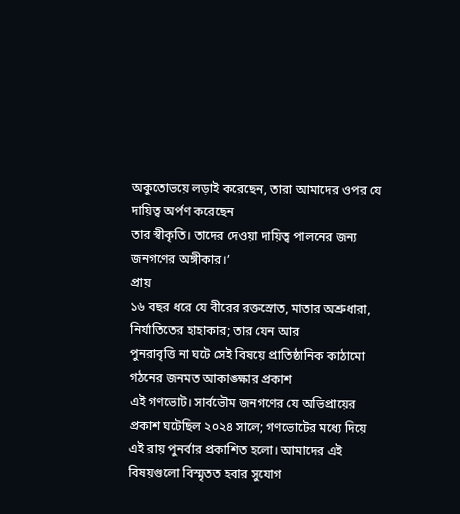অকুতোভয়ে লড়াই করেছেন, তারা আমাদের ওপর যে দায়িত্ব অর্পণ করেছেন
তার স্বীকৃতি। তাদের দেওয়া দায়িত্ব পালনের জন্য জনগণের অঙ্গীকার।’
প্রায়
১৬ বছর ধরে যে বীরের রক্তস্রোত, মাতার অশ্রুধারা, নির্যাতিতের হাহাকার; তার যেন আর
পুনরাবৃত্তি না ঘটে সেই বিষয়ে প্রাতিষ্ঠানিক কাঠামো গঠনের জনমত আকাঙ্ক্ষার প্রকাশ
এই গণভোট। সার্বভৌম জনগণের যে অভিপ্রায়ের প্রকাশ ঘটেছিল ২০২৪ সালে; গণভোটের মধ্যে দিয়ে
এই রায় পুনর্বার প্রকাশিত হলো। আমাদের এই বিষয়গুলো বিস্মৃতত হবার সুযোগ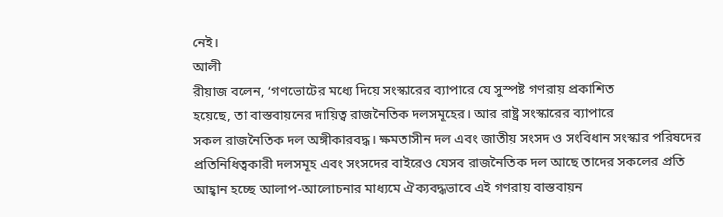নেই।
আলী
রীয়াজ বলেন, ‘গণভোটের মধ্যে দিয়ে সংস্কারের ব্যাপারে যে সুস্পষ্ট গণরায় প্রকাশিত
হয়েছে, তা বাস্তবায়নের দায়িত্ব রাজনৈতিক দলসমূহের। আর রাষ্ট্র সংস্কারের ব্যাপারে
সকল রাজনৈতিক দল অঙ্গীকারবদ্ধ। ক্ষমতাসীন দল এবং জাতীয় সংসদ ও সংবিধান সংস্কার পরিষদের
প্রতিনিধিত্বকারী দলসমূহ এবং সংসদের বাইরেও যেসব রাজনৈতিক দল আছে তাদের সকলের প্রতি
আহ্বান হচ্ছে আলাপ-আলোচনার মাধ্যমে ঐক্যবদ্ধভাবে এই গণরায় বাস্তবায়ন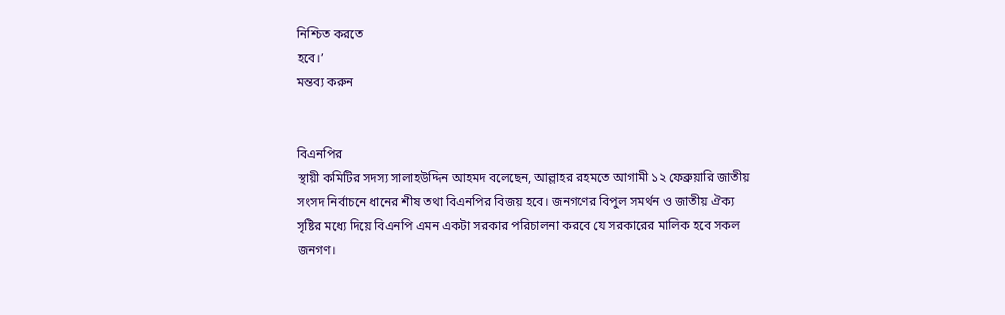নিশ্চিত করতে
হবে।’
মন্তব্য করুন


বিএনপির
স্থায়ী কমিটির সদস্য সালাহউদ্দিন আহমদ বলেছেন, আল্লাহর রহমতে আগামী ১২ ফেব্রুয়ারি জাতীয়
সংসদ নির্বাচনে ধানের শীষ তথা বিএনপির বিজয় হবে। জনগণের বিপুল সমর্থন ও জাতীয় ঐক্য
সৃষ্টির মধ্যে দিয়ে বিএনপি এমন একটা সরকার পরিচালনা করবে যে সরকারের মালিক হবে সকল
জনগণ।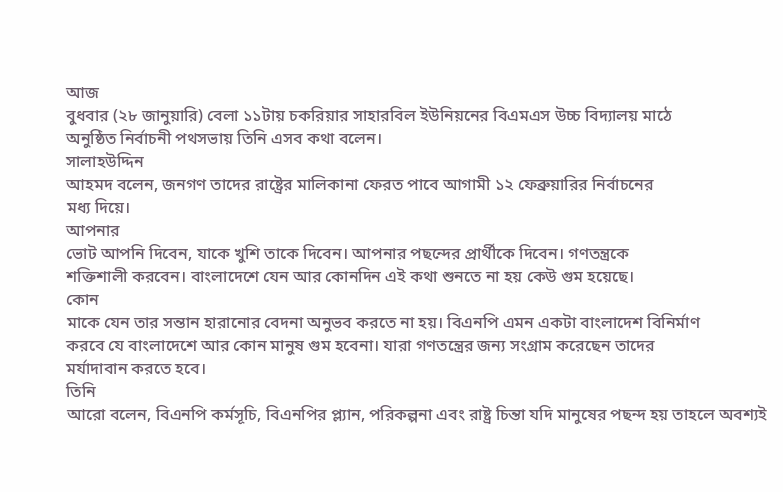আজ
বুধবার (২৮ জানুয়ারি) বেলা ১১টায় চকরিয়ার সাহারবিল ইউনিয়নের বিএমএস উচ্চ বিদ্যালয় মাঠে
অনুষ্ঠিত নির্বাচনী পথসভায় তিনি এসব কথা বলেন।
সালাহউদ্দিন
আহমদ বলেন, জনগণ তাদের রাষ্ট্রের মালিকানা ফেরত পাবে আগামী ১২ ফেব্রুয়ারির নির্বাচনের
মধ্য দিয়ে।
আপনার
ভোট আপনি দিবেন, যাকে খুশি তাকে দিবেন। আপনার পছন্দের প্রার্থীকে দিবেন। গণতন্ত্রকে
শক্তিশালী করবেন। বাংলাদেশে যেন আর কোনদিন এই কথা শুনতে না হয় কেউ গুম হয়েছে।
কোন
মাকে যেন তার সন্তান হারানোর বেদনা অনুভব করতে না হয়। বিএনপি এমন একটা বাংলাদেশ বিনির্মাণ
করবে যে বাংলাদেশে আর কোন মানুষ গুম হবেনা। যারা গণতন্ত্রের জন্য সংগ্রাম করেছেন তাদের
মর্যাদাবান করতে হবে।
তিনি
আরো বলেন, বিএনপি কর্মসূচি, বিএনপির প্ল্যান, পরিকল্পনা এবং রাষ্ট্র চিন্তা যদি মানুষের পছন্দ হয় তাহলে অবশ্যই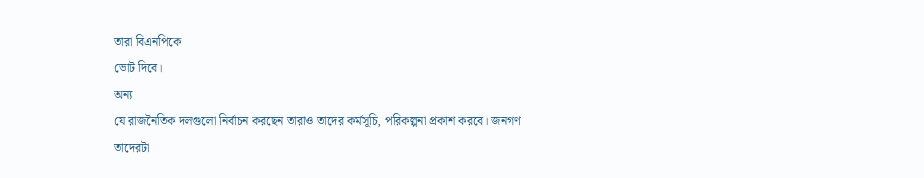তারা বিএনপিকে
ভোট দিবে।
অন্য
যে রাজনৈতিক দলগুলো নির্বাচন করছেন তারাও তাদের কর্মসূচি, পরিকল্পনা প্রকাশ করবে। জনগণ
তাদেরটা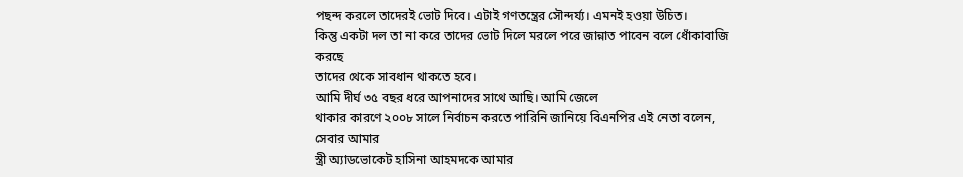পছন্দ করলে তাদেরই ভোট দিবে। এটাই গণতন্ত্রের সৌন্দর্য্য। এমনই হওয়া উচিত।
কিন্তু একটা দল তা না করে তাদের ভোট দিলে মরলে পরে জান্নাত পাবেন বলে ধোঁকাবাজি করছে
তাদের থেকে সাবধান থাকতে হবে।
আমি দীর্ঘ ৩৫ বছর ধরে আপনাদের সাথে আছি। আমি জেলে
থাকার কারণে ২০০৮ সালে নির্বাচন করতে পারিনি জানিয়ে বিএনপির এই নেতা বলেন, সেবার আমার
স্ত্রী অ্যাডভোকেট হাসিনা আহমদকে আমার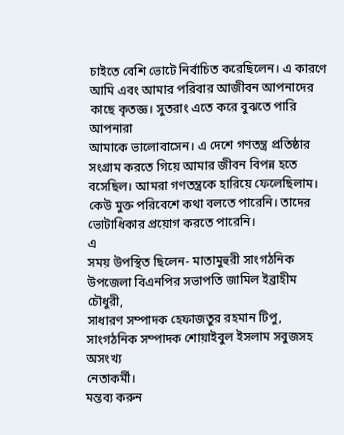চাইতে বেশি ভোটে নির্বাচিত করেছিলেন। এ কারণে
আমি এবং আমার পরিবার আজীবন আপনাদের কাছে কৃতজ্ঞ। সুতরাং এতে করে বুঝতে পারি আপনারা
আমাকে ভালোবাসেন। এ দেশে গণতন্ত্র প্রতিষ্ঠার সংগ্রাম করতে গিয়ে আমার জীবন বিপন্ন হতে
বসেছিল। আমরা গণতন্ত্রকে হারিয়ে ফেলেছিলাম। কেউ মুক্ত পরিবেশে কথা বলতে পারেনি। তাদের
ভোটাধিকার প্রয়োগ করতে পারেনি।
এ
সময় উপস্থিত ছিলেন- মাতামুহুরী সাংগঠনিক উপজেলা বিএনপির সভাপতি জামিল ইব্রাহীম চৌধুরী,
সাধারণ সম্পাদক হেফাজতুর রহমান টিপু, সাংগঠনিক সম্পাদক শোয়াইবুল ইসলাম সবুজসহ অসংখ্য
নেতাকর্মী।
মন্তব্য করুন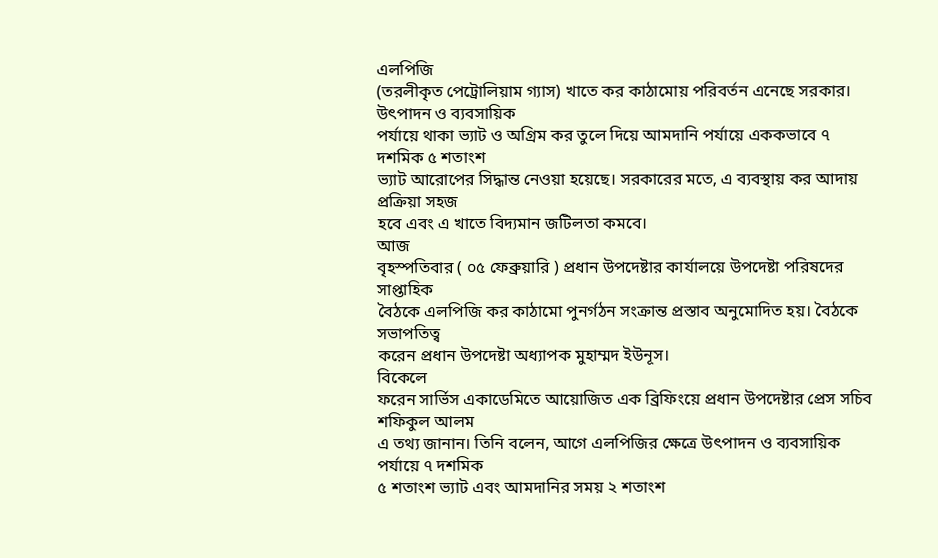এলপিজি
(তরলীকৃত পেট্রোলিয়াম গ্যাস) খাতে কর কাঠামোয় পরিবর্তন এনেছে সরকার। উৎপাদন ও ব্যবসায়িক
পর্যায়ে থাকা ভ্যাট ও অগ্রিম কর তুলে দিয়ে আমদানি পর্যায়ে এককভাবে ৭ দশমিক ৫ শতাংশ
ভ্যাট আরোপের সিদ্ধান্ত নেওয়া হয়েছে। সরকারের মতে, এ ব্যবস্থায় কর আদায় প্রক্রিয়া সহজ
হবে এবং এ খাতে বিদ্যমান জটিলতা কমবে।
আজ
বৃহস্পতিবার ( ০৫ ফেব্রুয়ারি ) প্রধান উপদেষ্টার কার্যালয়ে উপদেষ্টা পরিষদের সাপ্তাহিক
বৈঠকে এলপিজি কর কাঠামো পুনর্গঠন সংক্রান্ত প্রস্তাব অনুমোদিত হয়। বৈঠকে সভাপতিত্ব
করেন প্রধান উপদেষ্টা অধ্যাপক মুহাম্মদ ইউনূস।
বিকেলে
ফরেন সার্ভিস একাডেমিতে আয়োজিত এক ব্রিফিংয়ে প্রধান উপদেষ্টার প্রেস সচিব শফিকুল আলম
এ তথ্য জানান। তিনি বলেন, আগে এলপিজির ক্ষেত্রে উৎপাদন ও ব্যবসায়িক পর্যায়ে ৭ দশমিক
৫ শতাংশ ভ্যাট এবং আমদানির সময় ২ শতাংশ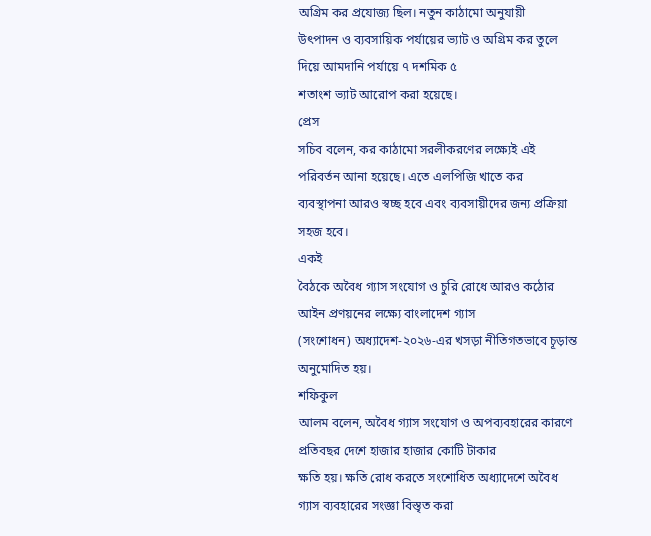অগ্রিম কর প্রযোজ্য ছিল। নতুন কাঠামো অনুযায়ী
উৎপাদন ও ব্যবসায়িক পর্যায়ের ভ্যাট ও অগ্রিম কর তুলে দিয়ে আমদানি পর্যায়ে ৭ দশমিক ৫
শতাংশ ভ্যাট আরোপ করা হয়েছে।
প্রেস
সচিব বলেন, কর কাঠামো সরলীকরণের লক্ষ্যেই এই পরিবর্তন আনা হয়েছে। এতে এলপিজি খাতে কর
ব্যবস্থাপনা আরও স্বচ্ছ হবে এবং ব্যবসায়ীদের জন্য প্রক্রিয়া সহজ হবে।
একই
বৈঠকে অবৈধ গ্যাস সংযোগ ও চুরি রোধে আরও কঠোর আইন প্রণয়নের লক্ষ্যে বাংলাদেশ গ্যাস
(সংশোধন) অধ্যাদেশ-২০২৬-এর খসড়া নীতিগতভাবে চূড়ান্ত অনুমোদিত হয়।
শফিকুল
আলম বলেন, অবৈধ গ্যাস সংযোগ ও অপব্যবহারের কারণে প্রতিবছর দেশে হাজার হাজার কোটি টাকার
ক্ষতি হয়। ক্ষতি রোধ করতে সংশোধিত অধ্যাদেশে অবৈধ গ্যাস ব্যবহারের সংজ্ঞা বিস্তৃত করা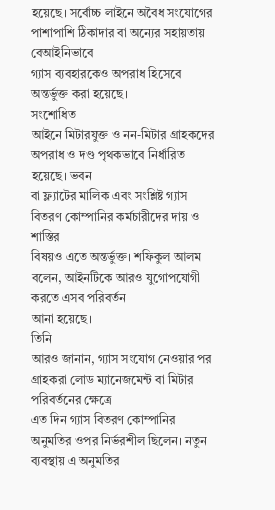হয়েছে। সর্বোচ্চ লাইনে অবৈধ সংযোগের পাশাপাশি ঠিকাদার বা অন্যের সহায়তায় বেআইনিভাবে
গ্যাস ব্যবহারকেও অপরাধ হিসেবে অন্তর্ভুক্ত করা হয়েছে।
সংশোধিত
আইনে মিটারযুক্ত ও নন-মিটার গ্রাহকদের অপরাধ ও দণ্ড পৃথকভাবে নির্ধারিত হয়েছে। ভবন
বা ফ্ল্যাটের মালিক এবং সংশ্লিষ্ট গ্যাস বিতরণ কোম্পানির কর্মচারীদের দায় ও শাস্তির
বিষয়ও এতে অন্তর্ভুক্ত। শফিকুল আলম বলেন, আইনটিকে আরও যুগোপযোগী করতে এসব পরিবর্তন
আনা হয়েছে।
তিনি
আরও জানান, গ্যাস সংযোগ নেওয়ার পর গ্রাহকরা লোড ম্যানেজমেন্ট বা মিটার পরিবর্তনের ক্ষেত্রে
এত দিন গ্যাস বিতরণ কোম্পানির অনুমতির ওপর নির্ভরশীল ছিলেন। নতুন ব্যবস্থায় এ অনুমতির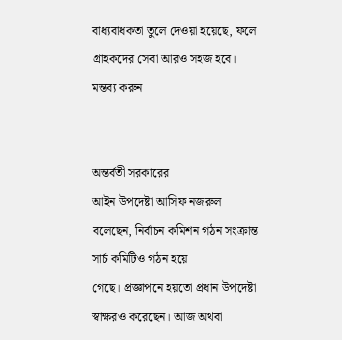বাধ্যবাধকতা তুলে দেওয়া হয়েছে, ফলে গ্রাহকদের সেবা আরও সহজ হবে।
মন্তব্য করুন


অন্তর্বতী সরকারের
আইন উপদেষ্টা আসিফ নজরুল বলেছেন, নির্বাচন কমিশন গঠন সংক্রান্ত সার্চ কমিটিও গঠন হয়ে
গেছে। প্রজ্ঞাপনে হয়তো প্রধান উপদেষ্টা স্বাক্ষরও করেছেন। আজ অথবা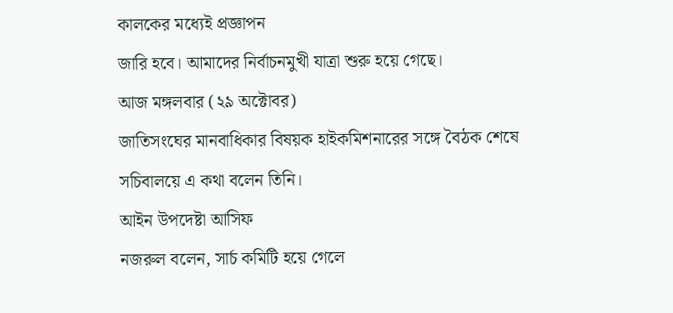কালকের মধ্যেই প্রজ্ঞাপন
জারি হবে। আমাদের নির্বাচনমুখী যাত্রা শুরু হয়ে গেছে।
আজ মঙ্গলবার (২৯ অক্টোবর)
জাতিসংঘের মানবাধিকার বিষয়ক হাইকমিশনারের সঙ্গে বৈঠক শেষে সচিবালয়ে এ কথা বলেন তিনি।
আইন উপদেষ্টা আসিফ
নজরুল বলেন, সার্চ কমিটি হয়ে গেলে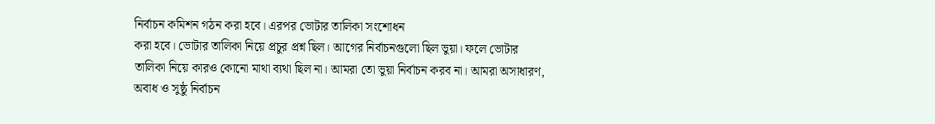নির্বাচন কমিশন গঠন করা হবে। এরপর ভোটার তালিকা সংশোধন
করা হবে। ভোটার তালিকা নিয়ে প্রচুর প্রশ্ন ছিল। আগের নির্বাচনগুলো ছিল ভুয়া। ফলে ভোটার
তালিকা নিয়ে কারও কোনো মাথা ব্যথা ছিল না। আমরা তো ভুয়া নির্বাচন করব না। আমরা অসাধারণ,
অবাধ ও সুষ্ঠু নির্বাচন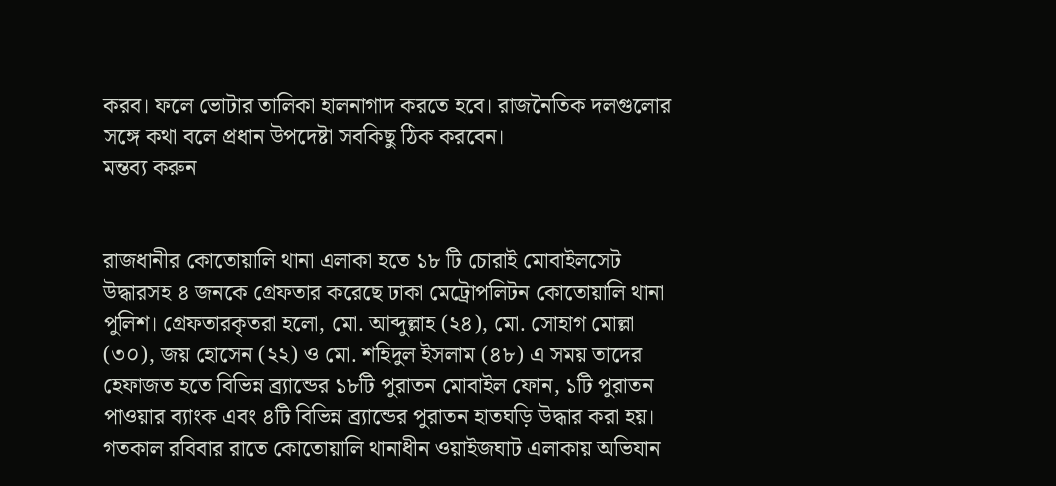করব। ফলে ভোটার তালিকা হালনাগাদ করতে হবে। রাজনৈতিক দলগুলোর
সঙ্গে কথা বলে প্রধান উপদেষ্টা সবকিছু ঠিক করবেন।
মন্তব্য করুন


রাজধানীর কোতোয়ালি থানা এলাকা হতে ১৮ টি চোরাই মোবাইলসেট উদ্ধারসহ ৪ জনকে গ্রেফতার করেছে ঢাকা মেট্রোপলিটন কোতোয়ালি থানা পুলিশ। গ্রেফতারকৃতরা হলো, মো. আব্দুল্লাহ (২৪), মো. সোহাগ মোল্লা (৩০), জয় হোসেন (২২) ও মো. শহিদুল ইসলাম (৪৮) এ সময় তাদের হেফাজত হতে বিভিন্ন ব্র্যান্ডের ১৮টি পুরাতন মোবাইল ফোন, ১টি পুরাতন পাওয়ার ব্যাংক এবং ৪টি বিভিন্ন ব্র্যান্ডের পুরাতন হাতঘড়ি উদ্ধার করা হয়।
গতকাল রবিবার রাতে কোতোয়ালি থানাধীন ওয়াইজঘাট এলাকায় অভিযান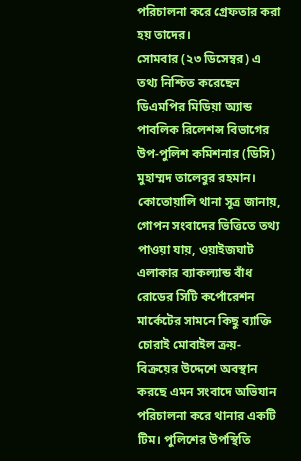পরিচালনা করে গ্রেফতার করা হয় তাদের।
সোমবার (২৩ ডিসেম্বর) এ তথ্য নিশ্চিত করেছেন ডিএমপির মিডিয়া অ্যান্ড পাবলিক রিলেশন্স বিভাগের উপ-পুলিশ কমিশনার (ডিসি) মুহাম্মদ তালেবুর রহমান।
কোতোয়ালি থানা সূত্র জানায়, গোপন সংবাদের ভিত্তিতে তথ্য পাওয়া যায়, ওয়াইজঘাট এলাকার ব্যাকল্যান্ড বাঁধ রোডের সিটি কর্পোরেশন মার্কেটের সামনে কিছু ব্যাক্তি চোরাই মোবাইল ক্রয়-বিক্রয়ের উদ্দেশে অবস্থান করছে এমন সংবাদে অভিযান পরিচালনা করে থানার একটি টিম। পুলিশের উপস্থিতি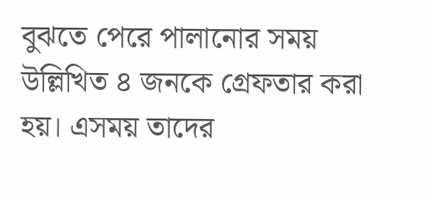বুঝতে পেরে পালানোর সময় উল্লিখিত ৪ জনকে গ্রেফতার করা হয়। এসময় তাদের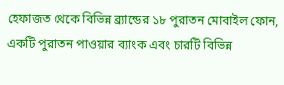হেফাজত থেকে বিভিন্ন ব্র্যান্ডের ১৮ পুরাতন মোবাইল ফোন, একটি পুরাতন পাওয়ার ব্যাংক এবং চারটি বিভিন্ন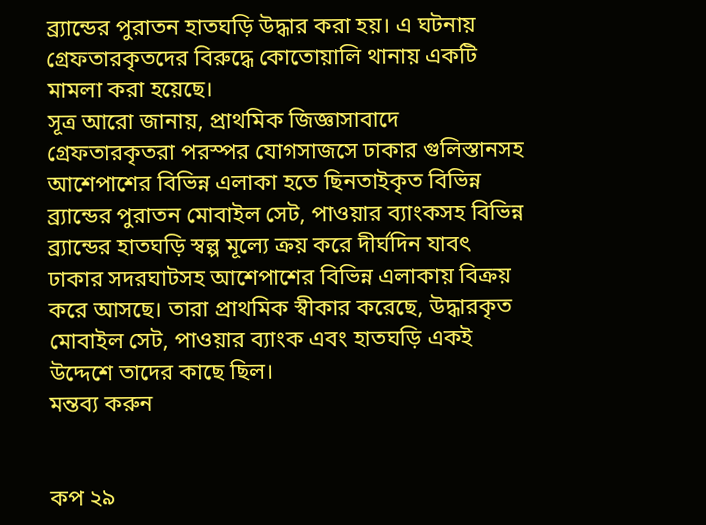ব্র্যান্ডের পুরাতন হাতঘড়ি উদ্ধার করা হয়। এ ঘটনায় গ্রেফতারকৃতদের বিরুদ্ধে কোতোয়ালি থানায় একটি মামলা করা হয়েছে।
সূত্র আরো জানায়, প্রাথমিক জিজ্ঞাসাবাদে গ্রেফতারকৃতরা পরস্পর যোগসাজসে ঢাকার গুলিস্তানসহ আশেপাশের বিভিন্ন এলাকা হতে ছিনতাইকৃত বিভিন্ন ব্র্যান্ডের পুরাতন মোবাইল সেট, পাওয়ার ব্যাংকসহ বিভিন্ন ব্র্যান্ডের হাতঘড়ি স্বল্প মূল্যে ক্রয় করে দীর্ঘদিন যাবৎ ঢাকার সদরঘাটসহ আশেপাশের বিভিন্ন এলাকায় বিক্রয় করে আসছে। তারা প্রাথমিক স্বীকার করেছে, উদ্ধারকৃত মোবাইল সেট, পাওয়ার ব্যাংক এবং হাতঘড়ি একই উদ্দেশে তাদের কাছে ছিল।
মন্তব্য করুন


কপ ২৯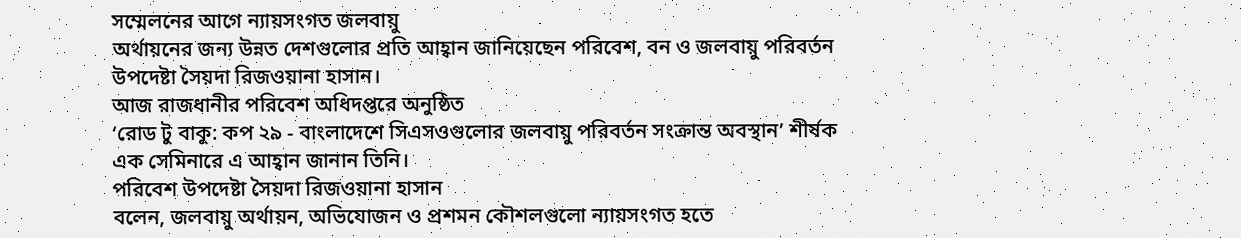সম্মেলনের আগে ন্যায়সংগত জলবায়ু
অর্থায়নের জন্য উন্নত দেশগুলোর প্রতি আহ্বান জানিয়েছেন পরিবেশ, বন ও জলবায়ু পরিবর্তন
উপদেষ্টা সৈয়দা রিজওয়ানা হাসান।
আজ রাজধানীর পরিবেশ অধিদপ্তরে অনুষ্ঠিত
‘রোড টু বাকু: কপ ২৯ - বাংলাদেশে সিএসওগুলোর জলবায়ু পরিবর্তন সংক্রান্ত অবস্থান’ শীর্ষক
এক সেমিনারে এ আহ্বান জানান তিনি।
পরিবেশ উপদেষ্টা সৈয়দা রিজওয়ানা হাসান
বলেন, জলবায়ু অর্থায়ন, অভিযোজন ও প্রশমন কৌশলগুলো ন্যায়সংগত হতে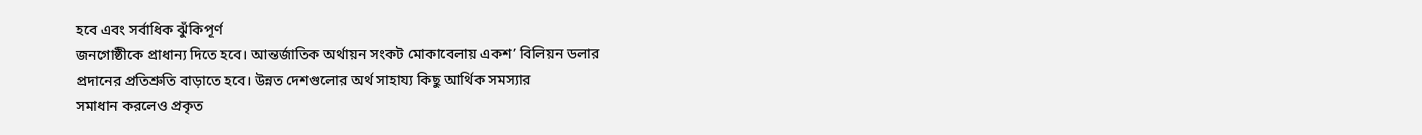হবে এবং সর্বাধিক ঝুঁকিপূর্ণ
জনগোষ্ঠীকে প্রাধান্য দিতে হবে। আন্তর্জাতিক অর্থায়ন সংকট মোকাবেলায় একশ’ বিলিয়ন ডলার
প্রদানের প্রতিশ্রুতি বাড়াতে হবে। উন্নত দেশগুলোর অর্থ সাহায্য কিছু আর্থিক সমস্যার
সমাধান করলেও প্রকৃত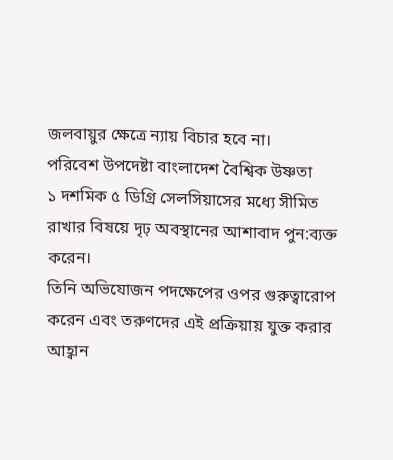জলবায়ুর ক্ষেত্রে ন্যায় বিচার হবে না।
পরিবেশ উপদেষ্টা বাংলাদেশ বৈশ্বিক উষ্ণতা
১ দশমিক ৫ ডিগ্রি সেলসিয়াসের মধ্যে সীমিত রাখার বিষয়ে দৃঢ় অবস্থানের আশাবাদ পুন:ব্যক্ত
করেন।
তিনি অভিযোজন পদক্ষেপের ওপর গুরুত্বারোপ
করেন এবং তরুণদের এই প্রক্রিয়ায় যুক্ত করার আহ্বান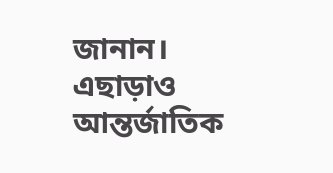জানান।
এছাড়াও আন্তর্জাতিক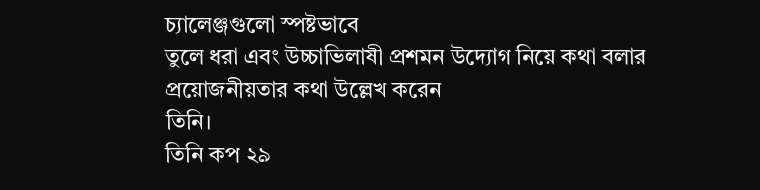চ্যালেঞ্জগুলো স্পষ্টভাবে
তুলে ধরা এবং উচ্চাভিলাষী প্রশমন উদ্যোগ নিয়ে কথা বলার প্রয়োজনীয়তার কথা উল্লেখ করেন
তিনি।
তিনি কপ ২৯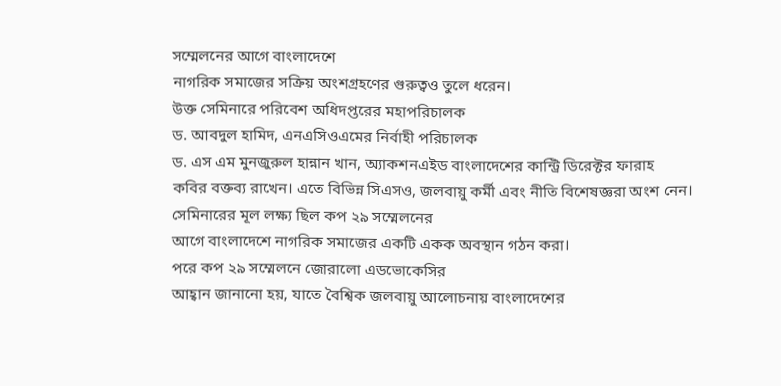সম্মেলনের আগে বাংলাদেশে
নাগরিক সমাজের সক্রিয় অংশগ্রহণের গুরুত্বও তুলে ধরেন।
উক্ত সেমিনারে পরিবেশ অধিদপ্তরের মহাপরিচালক
ড. আবদুল হামিদ, এনএসিওএমের নির্বাহী পরিচালক
ড. এস এম মুনজুরুল হান্নান খান, অ্যাকশনএইড বাংলাদেশের কান্ট্রি ডিরেক্টর ফারাহ
কবির বক্তব্য রাখেন। এতে বিভিন্ন সিএসও, জলবায়ু কর্মী এবং নীতি বিশেষজ্ঞরা অংশ নেন।
সেমিনারের মূল লক্ষ্য ছিল কপ ২৯ সম্মেলনের
আগে বাংলাদেশে নাগরিক সমাজের একটি একক অবস্থান গঠন করা।
পরে কপ ২৯ সম্মেলনে জোরালো এডভোকেসির
আহ্বান জানানো হয়, যাতে বৈশ্বিক জলবায়ু আলোচনায় বাংলাদেশের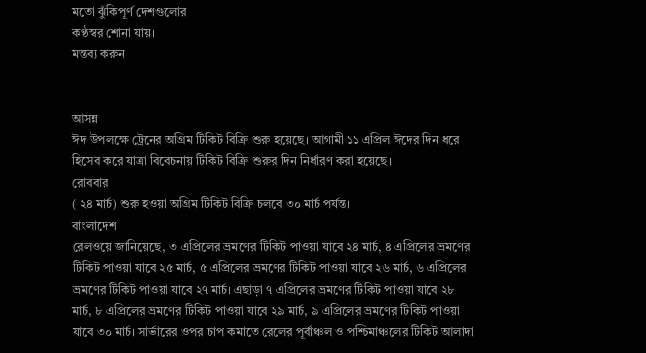মতো ঝুঁকিপূর্ণ দেশগুলোর
কণ্ঠস্বর শোনা যায়।
মন্তব্য করুন


আসন্ন
ঈদ উপলক্ষে ট্রেনের অগ্রিম টিকিট বিক্রি শুরু হয়েছে। আগামী ১১ এপ্রিল ঈদের দিন ধরে
হিসেব করে যাত্রা বিবেচনায় টিকিট বিক্রি শুরুর দিন নির্ধারণ করা হয়েছে।
রোববার
( ২৪ মার্চ) শুরু হওয়া অগ্রিম টিকিট বিক্রি চলবে ৩০ মার্চ পর্যন্ত।
বাংলাদেশ
রেলওয়ে জানিয়েছে, ৩ এপ্রিলের ভ্রমণের টিকিট পাওয়া যাবে ২৪ মার্চ, ৪ এপ্রিলের ভ্রমণের
টিকিট পাওয়া যাবে ২৫ মার্চ, ৫ এপ্রিলের ভ্রমণের টিকিট পাওয়া যাবে ২৬ মার্চ, ৬ এপ্রিলের
ভ্রমণের টিকিট পাওয়া যাবে ২৭ মার্চ। এছাড়া ৭ এপ্রিলের ভ্রমণের টিকিট পাওয়া যাবে ২৮
মার্চ, ৮ এপ্রিলের ভ্রমণের টিকিট পাওয়া যাবে ২৯ মার্চ, ৯ এপ্রিলের ভ্রমণের টিকিট পাওয়া
যাবে ৩০ মার্চ। সার্ভারের ওপর চাপ কমাতে রেলের পূর্বাঞ্চল ও পশ্চিমাঞ্চলের টিকিট আলাদা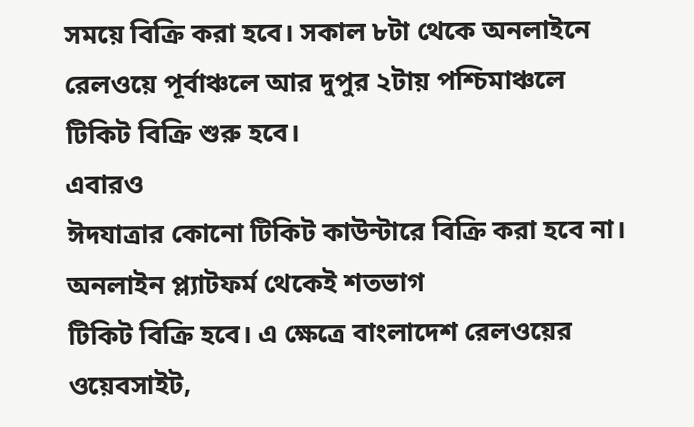সময়ে বিক্রি করা হবে। সকাল ৮টা থেকে অনলাইনে রেলওয়ে পূর্বাঞ্চলে আর দুপুর ২টায় পশ্চিমাঞ্চলে
টিকিট বিক্রি শুরু হবে।
এবারও
ঈদযাত্রার কোনো টিকিট কাউন্টারে বিক্রি করা হবে না। অনলাইন প্ল্যাটফর্ম থেকেই শতভাগ
টিকিট বিক্রি হবে। এ ক্ষেত্রে বাংলাদেশ রেলওয়ের ওয়েবসাইট,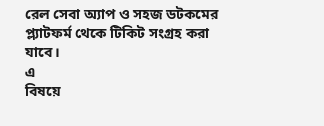রেল সেবা অ্যাপ ও সহজ ডটকমের
প্ল্যাটফর্ম থেকে টিকিট সংগ্রহ করা যাবে।
এ
বিষয়ে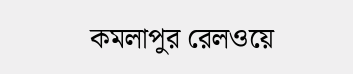কমলাপুর রেলওয়ে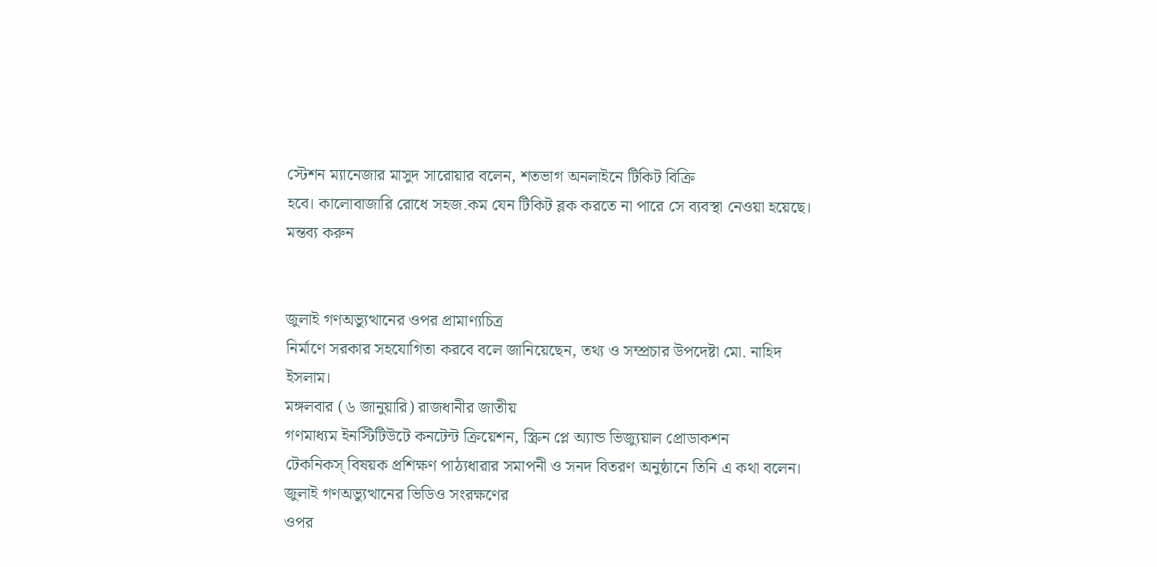স্টেশন ম্যানেজার মাসুদ সারোয়ার বলেন, শতভাগ অনলাইনে টিকিট বিক্রি
হবে। কালোবাজারি রোধে সহজ.কম যেন টিকিট ব্লক করতে না পারে সে ব্যবস্থা নেওয়া হয়েছে।
মন্তব্য করুন


জুলাই গণঅভ্যুত্থানের ওপর প্রামাণ্যচিত্র
নির্মাণে সরকার সহযোগিতা করবে বলে জানিয়েছেন, তথ্য ও সম্প্রচার উপদেষ্টা মো. নাহিদ
ইসলাম।
মঙ্গলবার (৬ জানুয়ারি) রাজধানীর জাতীয়
গণমাধ্যম ইনস্টিটিউটে কনটেন্ট ক্রিয়েশন, স্ক্রিন প্লে অ্যান্ড ভিজ্যুয়াল প্রোডাকশন
টেকনিকস্ বিষয়ক প্রশিক্ষণ পাঠ্যধারার সমাপনী ও সনদ বিতরণ অনুষ্ঠানে তিনি এ কথা বলেন।
জুলাই গণঅভ্যুত্থানের ভিডিও সংরক্ষণের
ওপর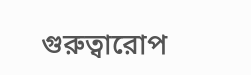গুরুত্বারোপ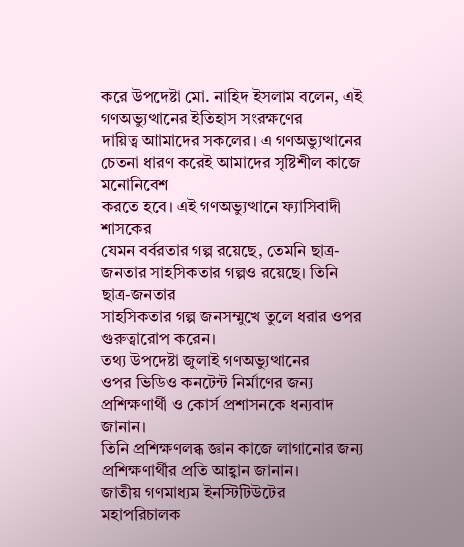করে উপদেষ্টা মো. নাহিদ ইসলাম বলেন, এই গণঅভ্যুত্থানের ইতিহাস সংরক্ষণের
দায়িত্ব আামাদের সকলের। এ গণঅভ্যুত্থানের চেতনা ধারণ করেই আমাদের সৃষ্টিশীল কাজে মনোনিবেশ
করতে হবে। এই গণঅভ্যুত্থানে ফ্যাসিবাদী শাসকের
যেমন বর্বরতার গল্প রয়েছে, তেমনি ছাত্র-জনতার সাহসিকতার গল্পও রয়েছে। তিনি ছাত্র-জনতার
সাহসিকতার গল্প জনসম্মুখে তুলে ধরার ওপর গুরুত্বারোপ করেন।
তথ্য উপদেষ্টা জুলাই গণঅভ্যুত্থানের
ওপর ভিডিও কনটেন্ট নির্মাণের জন্য প্রশিক্ষণার্থী ও কোর্স প্রশাসনকে ধন্যবাদ জানান।
তিনি প্রশিক্ষণলব্ধ জ্ঞান কাজে লাগানোর জন্য প্রশিক্ষণার্থীর প্রতি আহ্বান জানান।
জাতীয় গণমাধ্যম ইনস্টিটিউটের মহাপরিচালক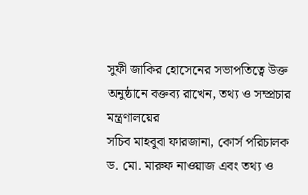সুফী জাকির হোসেনের সভাপতিত্বে উক্ত অনুষ্ঠানে বক্তব্য রাখেন, তথ্য ও সম্প্রচার মন্ত্রণালয়ের
সচিব মাহবুবা ফারজানা, কোর্স পরিচালক ড. মো. মারুফ নাওয়াজ এবং তথ্য ও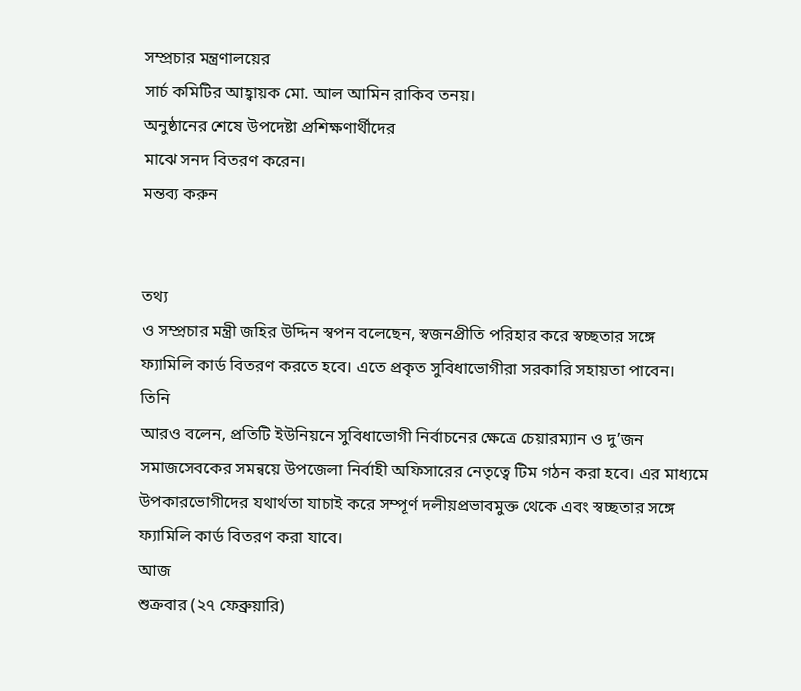সম্প্রচার মন্ত্রণালয়ের
সার্চ কমিটির আহ্বায়ক মো. আল আমিন রাকিব তনয়।
অনুষ্ঠানের শেষে উপদেষ্টা প্রশিক্ষণার্থীদের
মাঝে সনদ বিতরণ করেন।
মন্তব্য করুন


তথ্য
ও সম্প্রচার মন্ত্রী জহির উদ্দিন স্বপন বলেছেন, স্বজনপ্রীতি পরিহার করে স্বচ্ছতার সঙ্গে
ফ্যামিলি কার্ড বিতরণ করতে হবে। এতে প্রকৃত সুবিধাভোগীরা সরকারি সহায়তা পাবেন।
তিনি
আরও বলেন, প্রতিটি ইউনিয়নে সুবিধাভোগী নির্বাচনের ক্ষেত্রে চেয়ারম্যান ও দু’জন
সমাজসেবকের সমন্বয়ে উপজেলা নির্বাহী অফিসারের নেতৃত্বে টিম গঠন করা হবে। এর মাধ্যমে
উপকারভোগীদের যথার্থতা যাচাই করে সম্পূর্ণ দলীয়প্রভাবমুক্ত থেকে এবং স্বচ্ছতার সঙ্গে
ফ্যামিলি কার্ড বিতরণ করা যাবে।
আজ
শুক্রবার (২৭ ফেব্রুয়ারি)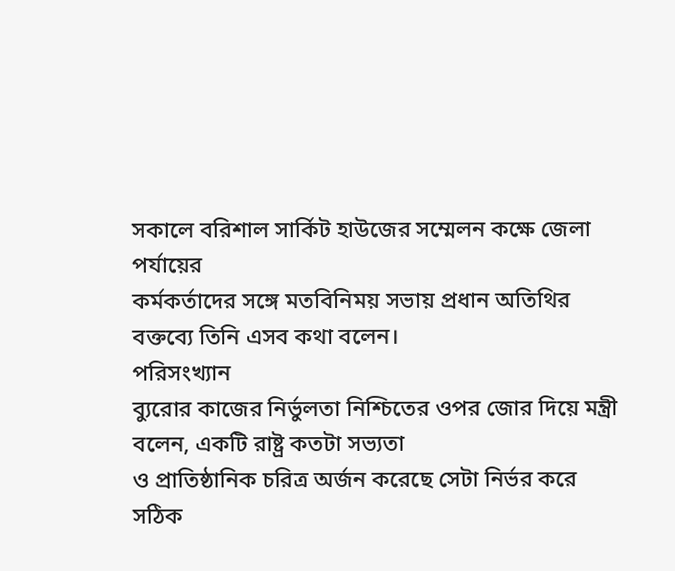সকালে বরিশাল সার্কিট হাউজের সম্মেলন কক্ষে জেলা পর্যায়ের
কর্মকর্তাদের সঙ্গে মতবিনিময় সভায় প্রধান অতিথির বক্তব্যে তিনি এসব কথা বলেন।
পরিসংখ্যান
ব্যুরোর কাজের নির্ভুলতা নিশ্চিতের ওপর জোর দিয়ে মন্ত্রী বলেন, একটি রাষ্ট্র কতটা সভ্যতা
ও প্রাতিষ্ঠানিক চরিত্র অর্জন করেছে সেটা নির্ভর করে সঠিক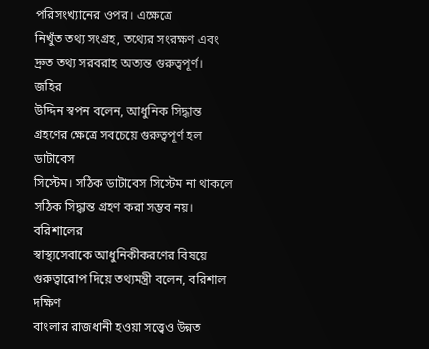পরিসংখ্যানের ওপর। এক্ষেত্রে
নিখুঁত তথ্য সংগ্রহ, তথ্যের সংরক্ষণ এবং দ্রুত তথ্য সরবরাহ অত্যন্ত গুরুত্বপূর্ণ।
জহির
উদ্দিন স্বপন বলেন, আধুনিক সিদ্ধান্ত গ্রহণের ক্ষেত্রে সবচেয়ে গুরুত্বপূর্ণ হল ডাটাবেস
সিস্টেম। সঠিক ডাটাবেস সিস্টেম না থাকলে সঠিক সিদ্ধান্ত গ্রহণ করা সম্ভব নয়। বরিশালের
স্বাস্থ্যসেবাকে আধুনিকীকরণের বিষয়ে গুরুত্বারোপ দিয়ে তথ্যমন্ত্রী বলেন, বরিশাল দক্ষিণ
বাংলার রাজধানী হওয়া সত্ত্বেও উন্নত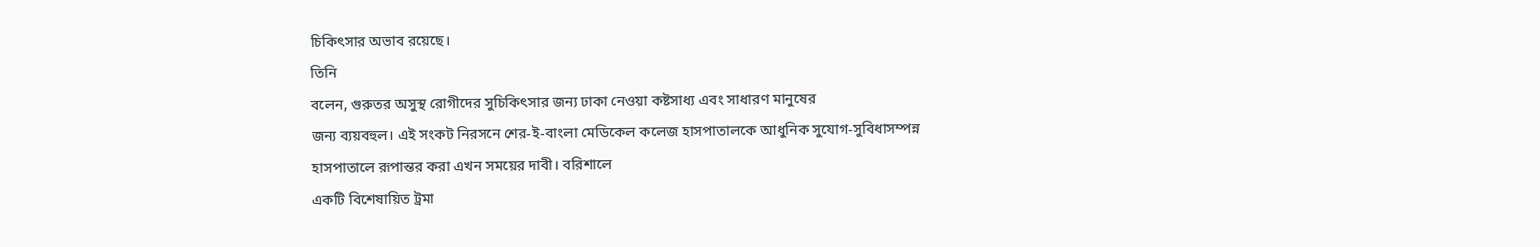চিকিৎসার অভাব রয়েছে।
তিনি
বলেন, গুরুতর অসুস্থ রোগীদের সুচিকিৎসার জন্য ঢাকা নেওয়া কষ্টসাধ্য এবং সাধারণ মানুষের
জন্য ব্যয়বহুল। এই সংকট নিরসনে শের-ই-বাংলা মেডিকেল কলেজ হাসপাতালকে আধুনিক সুযোগ-সুবিধাসম্পন্ন
হাসপাতালে রূপান্তর করা এখন সময়ের দাবী। বরিশালে
একটি বিশেষায়িত ট্রমা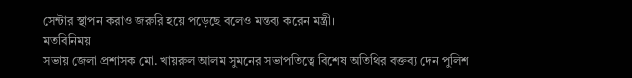সেন্টার স্থাপন করাও জরুরি হয়ে পড়েছে বলেও মন্তব্য করেন মন্ত্রী।
মতবিনিময়
সভায় জেলা প্রশাসক মো. খায়রুল আলম সুমনের সভাপতিত্বে বিশেষ অতিথির বক্তব্য দেন পুলিশ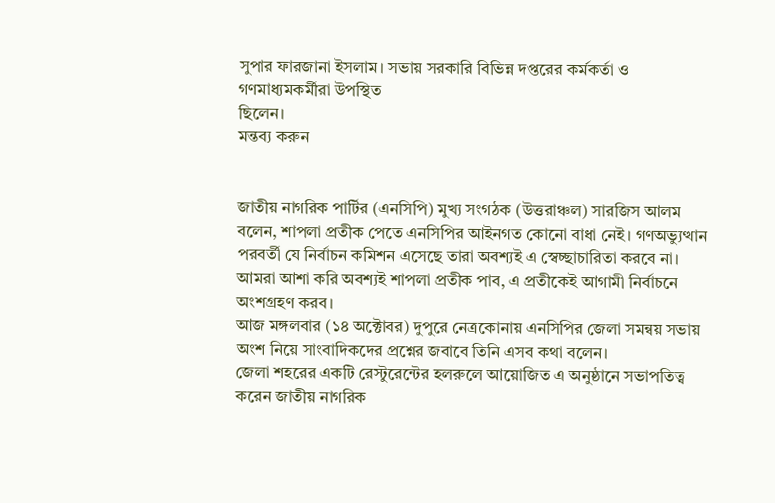সুপার ফারজানা ইসলাম। সভায় সরকারি বিভিন্ন দপ্তরের কর্মকর্তা ও গণমাধ্যমকর্মীরা উপস্থিত
ছিলেন।
মন্তব্য করুন


জাতীয় নাগরিক পার্টির (এনসিপি) মুখ্য সংগঠক (উত্তরাঞ্চল) সারজিস আলম বলেন, শাপলা প্রতীক পেতে এনসিপির আইনগত কোনো বাধা নেই। গণঅভ্যুত্থান পরবর্তী যে নির্বাচন কমিশন এসেছে তারা অবশ্যই এ স্বেচ্ছাচারিতা করবে না। আমরা আশা করি অবশ্যই শাপলা প্রতীক পাব, এ প্রতীকেই আগামী নির্বাচনে অংশগ্রহণ করব।
আজ মঙ্গলবার (১৪ অক্টোবর) দুপুরে নেত্রকোনায় এনসিপির জেলা সমন্বয় সভায় অংশ নিয়ে সাংবাদিকদের প্রশ্নের জবাবে তিনি এসব কথা বলেন।
জেলা শহরের একটি রেস্টুরেন্টের হলরুলে আয়োজিত এ অনুষ্ঠানে সভাপতিত্ব করেন জাতীয় নাগরিক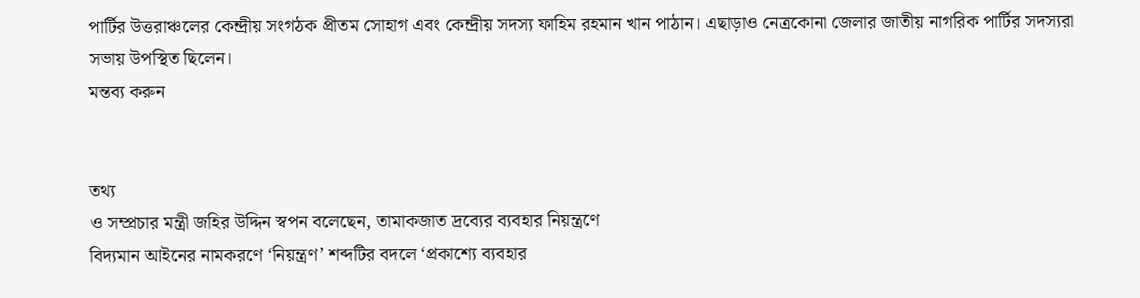পার্টির উত্তরাঞ্চলের কেন্দ্রীয় সংগঠক প্রীতম সোহাগ এবং কেন্দ্রীয় সদস্য ফাহিম রহমান খান পাঠান। এছাড়াও নেত্রকোনা জেলার জাতীয় নাগরিক পার্টির সদস্যরা সভায় উপস্থিত ছিলেন।
মন্তব্য করুন


তথ্য
ও সম্প্রচার মন্ত্রী জহির উদ্দিন স্বপন বলেছেন, তামাকজাত দ্রব্যের ব্যবহার নিয়ন্ত্রণে
বিদ্যমান আইনের নামকরণে ‘নিয়ন্ত্রণ’ শব্দটির বদলে ‘প্রকাশ্যে ব্যবহার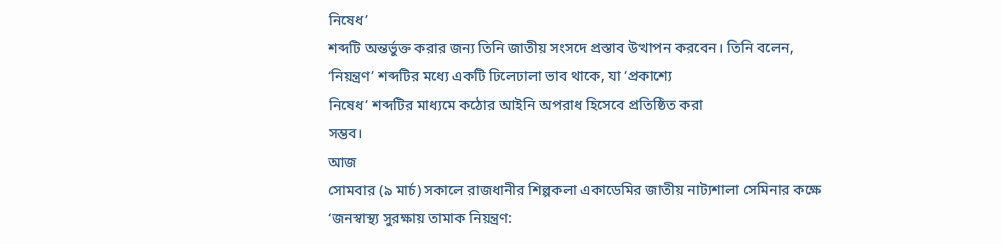নিষেধ’
শব্দটি অন্তর্ভুক্ত করার জন্য তিনি জাতীয় সংসদে প্রস্তাব উত্থাপন করবেন। তিনি বলেন,
‘নিয়ন্ত্রণ’ শব্দটির মধ্যে একটি ঢিলেঢালা ভাব থাকে, যা ‘প্রকাশ্যে
নিষেধ’ শব্দটির মাধ্যমে কঠোর আইনি অপরাধ হিসেবে প্রতিষ্ঠিত করা
সম্ভব।
আজ
সোমবার (৯ মার্চ) সকালে রাজধানীর শিল্পকলা একাডেমির জাতীয় নাট্যশালা সেমিনার কক্ষে
‘জনস্বাস্থ্য সুরক্ষায় তামাক নিয়ন্ত্রণ: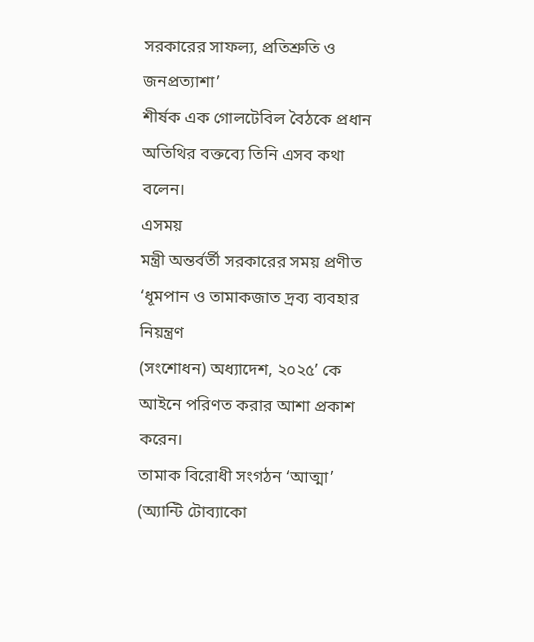সরকারের সাফল্য, প্রতিশ্রুতি ও জনপ্রত্যাশা’
শীর্ষক এক গোলটেবিল বৈঠকে প্রধান অতিথির বক্তব্যে তিনি এসব কথা বলেন।
এসময়
মন্ত্রী অন্তর্বর্তী সরকারের সময় প্রণীত ‘ধূমপান ও তামাকজাত দ্রব্য ব্যবহার নিয়ন্ত্রণ
(সংশোধন) অধ্যাদেশ, ২০২৫’ কে আইনে পরিণত করার আশা প্রকাশ করেন।
তামাক বিরোধী সংগঠন ‘আত্মা’ (অ্যান্টি টোব্যাকো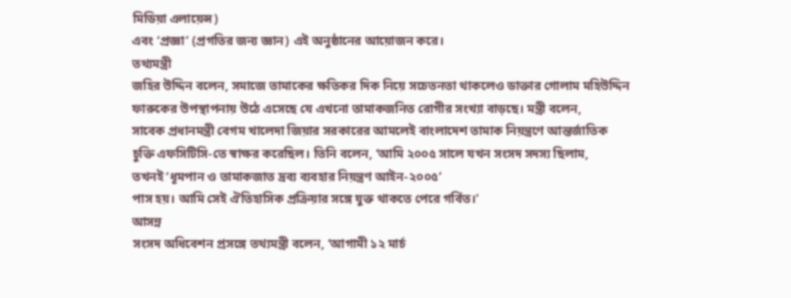মিডিয়া এলায়েন্স)
এবং ‘প্রজ্ঞা’ (প্রগতির জন্য জ্ঞান) এই অনুষ্ঠানের আয়োজন করে।
তথ্যমন্ত্রী
জহির উদ্দিন বলেন, সমাজে তামাকের ক্ষতিকর দিক নিয়ে সচেতনতা থাকলেও ডাক্তার গোলাম মহিউদ্দিন
ফারুকের উপস্থাপনায় উঠে এসেছে যে এখনো তামাকজনিত রোগীর সংখ্যা বাড়ছে। মন্ত্রী বলেন,
সাবেক প্রধানমন্ত্রী বেগম খালেদা জিয়ার সরকারের আমলেই বাংলাদেশ তামাক নিয়ন্ত্রণে আন্তর্জাতিক
চুক্তি এফসিটিসি-তে স্বাক্ষর করেছিল। তিনি বলেন, ‘আমি ২০০৫ সালে যখন সংসদ সদস্য ছিলাম,
তখনই ‘ধূমপান ও তামাকজাত দ্রব্য ব্যবহার নিয়ন্ত্রণ আইন-২০০৫’
পাস হয়। আমি সেই ঐতিহাসিক প্রক্রিয়ার সঙ্গে যুক্ত থাকতে পেরে গর্বিত।’
আসন্ন
সংসদ অধিবেশন প্রসঙ্গে তথ্যমন্ত্রী বলেন, ‘আগামী ১২ মার্চ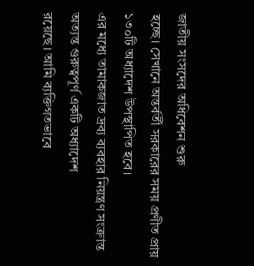জাতীয় সংসদের অধিবেশন শুরু
হচ্ছে। সেখানে অন্তর্বর্তী সরকারের সময় প্রণীত প্রায় ১৩০টি অধ্যাদেশ উপস্থাপিত হবে।
এর মধ্যে তামাকজাত দ্রব্য ব্যবহার নিয়ন্ত্রণ সংক্রান্ত অত্যন্ত গুরুত্বপূর্ণ একটি অধ্যাদেশ
রয়েছে। আমি ব্যক্তিগতভাবে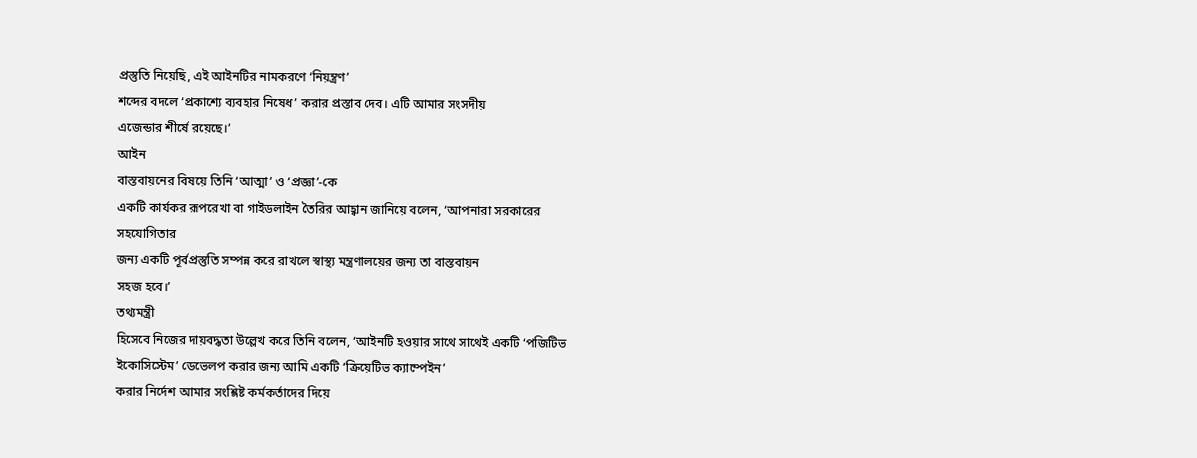প্রস্তুতি নিয়েছি, এই আইনটির নামকরণে ‘নিয়ন্ত্রণ’
শব্দের বদলে ‘প্রকাশ্যে ব্যবহার নিষেধ’ করার প্রস্তাব দেব। এটি আমার সংসদীয়
এজেন্ডার শীর্ষে রয়েছে।’
আইন
বাস্তবায়নের বিষয়ে তিনি ‘আত্মা’ ও ‘প্রজ্ঞা’-কে
একটি কার্যকর রূপরেখা বা গাইডলাইন তৈরির আহ্বান জানিয়ে বলেন, ‘আপনারা সরকারের সহযোগিতার
জন্য একটি পূর্বপ্রস্তুতি সম্পন্ন করে রাখলে স্বাস্থ্য মন্ত্রণালয়ের জন্য তা বাস্তবায়ন
সহজ হবে।’
তথ্যমন্ত্রী
হিসেবে নিজের দায়বদ্ধতা উল্লেখ করে তিনি বলেন, ‘আইনটি হওয়ার সাথে সাথেই একটি ‘পজিটিভ
ইকোসিস্টেম’ ডেভেলপ করার জন্য আমি একটি ‘ক্রিয়েটিভ ক্যাম্পেইন’
করার নির্দেশ আমার সংশ্লিষ্ট কর্মকর্তাদের দিয়ে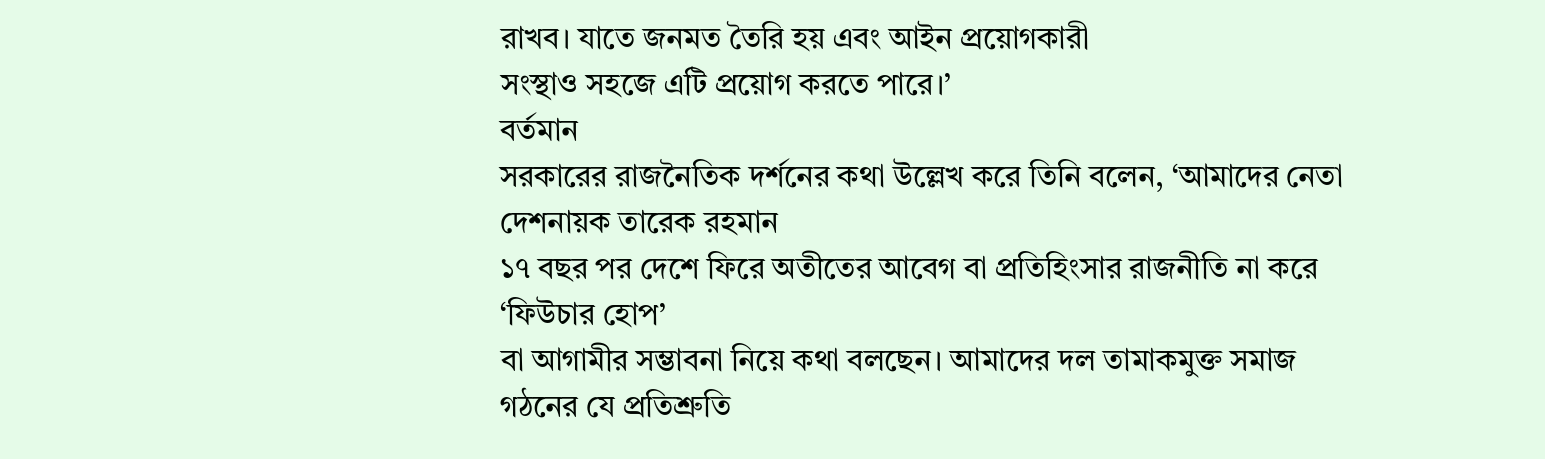রাখব। যাতে জনমত তৈরি হয় এবং আইন প্রয়োগকারী
সংস্থাও সহজে এটি প্রয়োগ করতে পারে।’
বর্তমান
সরকারের রাজনৈতিক দর্শনের কথা উল্লেখ করে তিনি বলেন, ‘আমাদের নেতা দেশনায়ক তারেক রহমান
১৭ বছর পর দেশে ফিরে অতীতের আবেগ বা প্রতিহিংসার রাজনীতি না করে ‘ফিউচার হোপ’
বা আগামীর সম্ভাবনা নিয়ে কথা বলছেন। আমাদের দল তামাকমুক্ত সমাজ গঠনের যে প্রতিশ্রুতি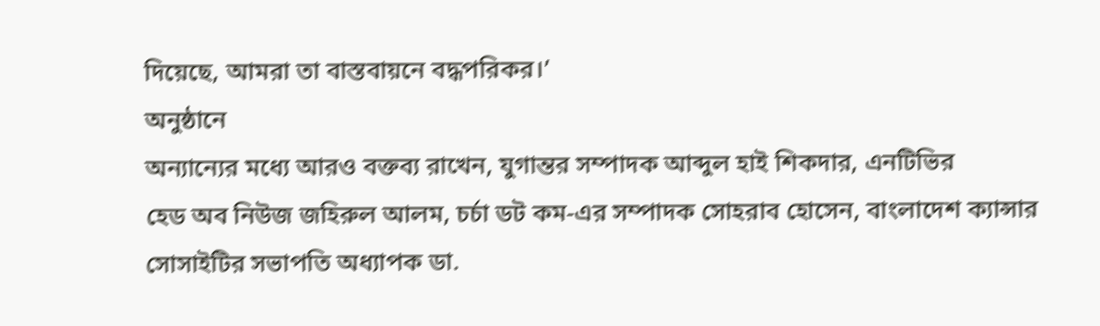দিয়েছে, আমরা তা বাস্তবায়নে বদ্ধপরিকর।’
অনুষ্ঠানে
অন্যান্যের মধ্যে আরও বক্তব্য রাখেন, যুগান্তর সম্পাদক আব্দুল হাই শিকদার, এনটিভির
হেড অব নিউজ জহিরুল আলম, চর্চা ডট কম-এর সম্পাদক সোহরাব হোসেন, বাংলাদেশ ক্যান্সার
সোসাইটির সভাপতি অধ্যাপক ডা.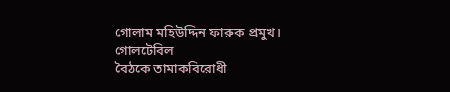গোলাম মহিউদ্দিন ফারুক প্রমুখ।
গোলটেবিল
বৈঠকে তামাকবিরোধী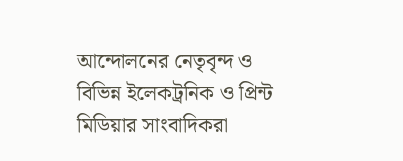আন্দোলনের নেতৃবৃন্দ ও বিভিন্ন ইলেকট্রনিক ও প্রিন্ট মিডিয়ার সাংবাদিকরা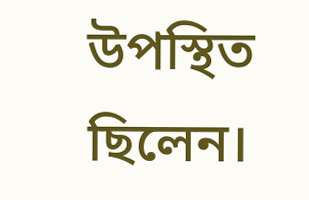উপস্থিত ছিলেন।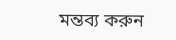মন্তব্য করুন